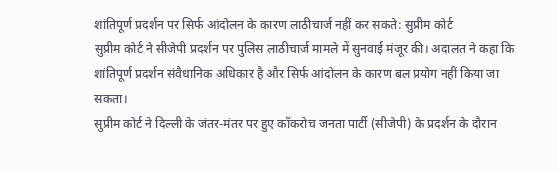शांतिपूर्ण प्रदर्शन पर सिर्फ आंदोलन के कारण लाठीचार्ज नहीं कर सकते: सुप्रीम कोर्ट
सुप्रीम कोर्ट ने सीजेपी प्रदर्शन पर पुलिस लाठीचार्ज मामले में सुनवाई मंजूर की। अदालत ने कहा कि शांतिपूर्ण प्रदर्शन संवैधानिक अधिकार है और सिर्फ आंदोलन के कारण बल प्रयोग नहीं किया जा सकता।
सुप्रीम कोर्ट ने दिल्ली के जंतर-मंतर पर हुए कॉकरोच जनता पार्टी (सीजेपी) के प्रदर्शन के दौरान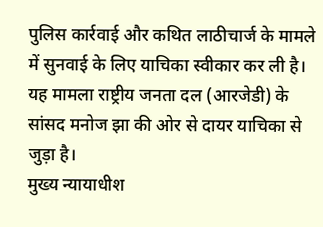पुलिस कार्रवाई और कथित लाठीचार्ज के मामले में सुनवाई के लिए याचिका स्वीकार कर ली है। यह मामला राष्ट्रीय जनता दल (आरजेडी) के सांसद मनोज झा की ओर से दायर याचिका से जुड़ा है।
मुख्य न्यायाधीश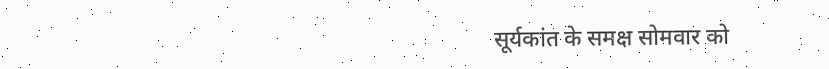सूर्यकांत के समक्ष सोमवार को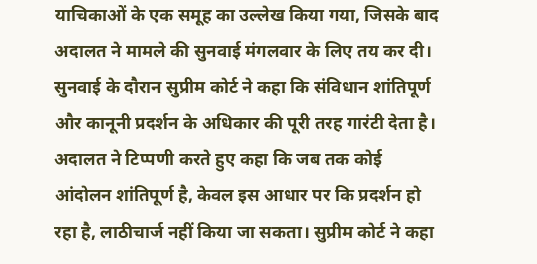याचिकाओं के एक समूह का उल्लेख किया गया, जिसके बाद अदालत ने मामले की सुनवाई मंगलवार के लिए तय कर दी। सुनवाई के दौरान सुप्रीम कोर्ट ने कहा कि संविधान शांतिपूर्ण और कानूनी प्रदर्शन के अधिकार की पूरी तरह गारंटी देता है।
अदालत ने टिप्पणी करते हुए कहा कि जब तक कोई आंदोलन शांतिपूर्ण है, केवल इस आधार पर कि प्रदर्शन हो रहा है, लाठीचार्ज नहीं किया जा सकता। सुप्रीम कोर्ट ने कहा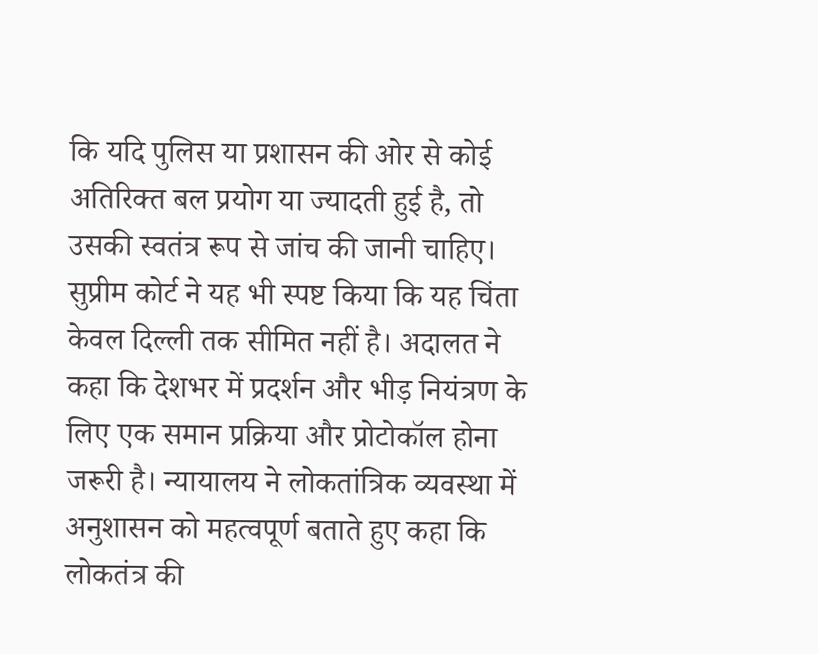कि यदि पुलिस या प्रशासन की ओर से कोई अतिरिक्त बल प्रयोग या ज्यादती हुई है, तो उसकी स्वतंत्र रूप से जांच की जानी चाहिए।
सुप्रीम कोर्ट ने यह भी स्पष्ट किया कि यह चिंता केवल दिल्ली तक सीमित नहीं है। अदालत ने कहा कि देशभर में प्रदर्शन और भीड़ नियंत्रण के लिए एक समान प्रक्रिया और प्रोटोकॉल होना जरूरी है। न्यायालय ने लोकतांत्रिक व्यवस्था में अनुशासन को महत्वपूर्ण बताते हुए कहा कि लोकतंत्र की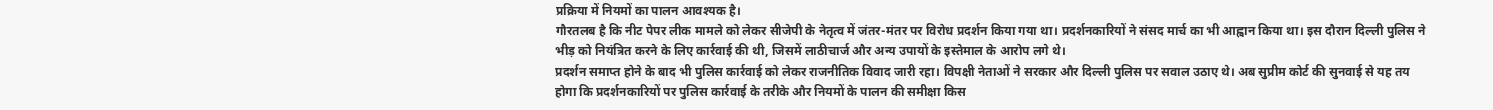प्रक्रिया में नियमों का पालन आवश्यक है।
गौरतलब है कि नीट पेपर लीक मामले को लेकर सीजेपी के नेतृत्व में जंतर-मंतर पर विरोध प्रदर्शन किया गया था। प्रदर्शनकारियों ने संसद मार्च का भी आह्वान किया था। इस दौरान दिल्ली पुलिस ने भीड़ को नियंत्रित करने के लिए कार्रवाई की थी, जिसमें लाठीचार्ज और अन्य उपायों के इस्तेमाल के आरोप लगे थे।
प्रदर्शन समाप्त होने के बाद भी पुलिस कार्रवाई को लेकर राजनीतिक विवाद जारी रहा। विपक्षी नेताओं ने सरकार और दिल्ली पुलिस पर सवाल उठाए थे। अब सुप्रीम कोर्ट की सुनवाई से यह तय होगा कि प्रदर्शनकारियों पर पुलिस कार्रवाई के तरीके और नियमों के पालन की समीक्षा किस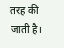तरह की जाती है।